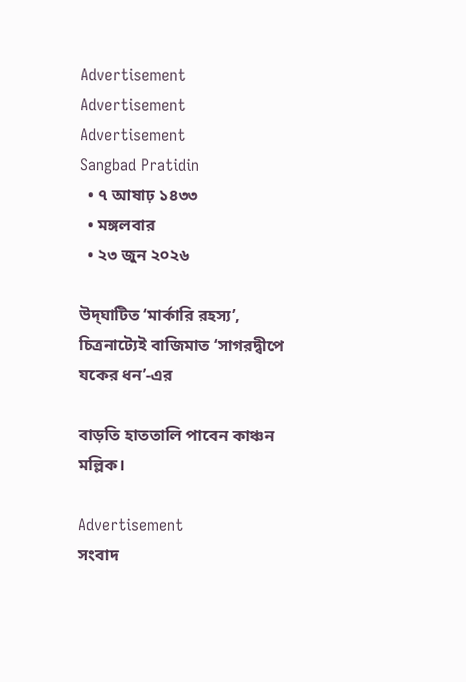Advertisement
Advertisement
Advertisement
Sangbad Pratidin
  • ৭ আষাঢ় ১৪৩৩
  • মঙ্গলবার
  • ২৩ জুন ২০২৬

উদ্‌ঘাটিত ‘মার্কারি রহস্য’, চিত্রনাট্যেই বাজিমাত ‘সাগরদ্বীপে যকের ধন’-এর

বাড়তি হাততালি পাবেন কাঞ্চন মল্লিক।

Advertisement
সংবাদ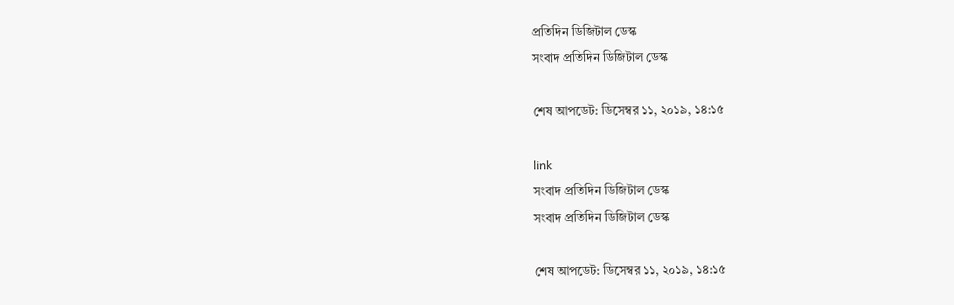প্রতিদিন ডিজিটাল ডেস্ক
সংবাদ প্রতিদিন ডিজিটাল ডেস্ক

শেষ আপডেট: ডিসেম্বর ১১, ২০১৯, ১৪:১৫

link
সংবাদ প্রতিদিন ডিজিটাল ডেস্ক
সংবাদ প্রতিদিন ডিজিটাল ডেস্ক

শেষ আপডেট: ডিসেম্বর ১১, ২০১৯, ১৪:১৫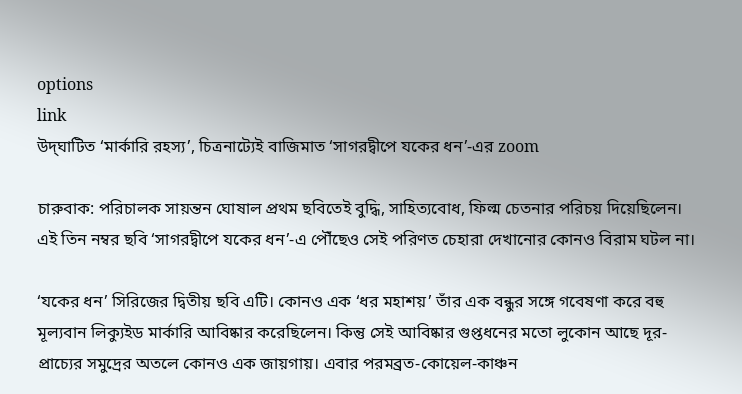options
link
উদ্‌ঘাটিত ‘মার্কারি রহস্য’, চিত্রনাট্যেই বাজিমাত ‘সাগরদ্বীপে যকের ধন’-এর zoom

চারুবাক: পরিচালক সায়ন্তন ঘোষাল প্রথম ছবিতেই বুদ্ধি, সাহিত্যবোধ, ফিল্ম চেতনার পরিচয় দিয়েছিলেন। এই তিন নম্বর ছবি ‘সাগরদ্বীপে যকের ধন’-এ পৌঁছেও সেই পরিণত চেহারা দেখানোর কোনও বিরাম ঘটল না।

‘যকের ধন’ সিরিজের দ্বিতীয় ছবি এটি। কোনও এক ‘ধর মহাশয়’ তাঁর এক বন্ধুর সঙ্গে গবেষণা করে বহু মূল্যবান লিক্যুইড মার্কারি আবিষ্কার করেছিলেন। কিন্তু সেই আবিষ্কার গুপ্তধনের মতো লুকোন আছে দূর-প্রাচ্যের সমুদ্রের অতলে কোনও এক জায়গায়। এবার পরমব্রত-কোয়েল-কাঞ্চন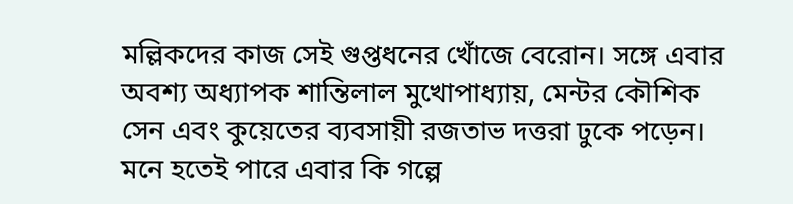মল্লিকদের কাজ সেই গুপ্তধনের খোঁজে বেরোন। সঙ্গে এবার অবশ্য অধ্যাপক শান্তিলাল মুখোপাধ্যায়, মেন্টর কৌশিক সেন এবং কুয়েতের ব্যবসায়ী রজতাভ দত্তরা ঢুকে পড়েন। মনে হতেই পারে এবার কি গল্পে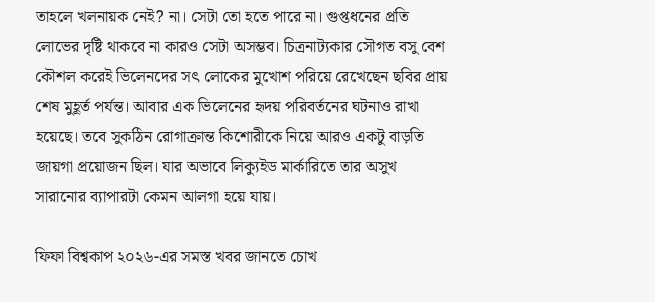তাহলে খলনায়ক নেই? না। সেটা তো হতে পারে না। গুপ্তধনের প্রতি লোভের দৃষ্টি থাকবে না কারও সেটা অসম্ভব। চিত্রনাট্যকার সৌগত বসু বেশ কৌশল করেই ভিলেনদের সৎ লোকের মুখোশ পরিয়ে রেখেছেন ছবির প্রায় শেষ মুহূর্ত পর্যন্ত। আবার এক ভিলেনের হৃদয় পরিবর্তনের ঘটনাও রাখা হয়েছে। তবে সুকঠিন রোগাক্রান্ত কিশোরীকে নিয়ে আরও একটু বাড়তি জায়গা প্রয়োজন ছিল। যার অভাবে লিক্যুইড মার্কারিতে তার অসুখ সারানোর ব্যাপারটা কেমন আলগা হয়ে যায়।

ফিফা বিশ্বকাপ ২০২৬-এর সমস্ত খবর জানতে চোখ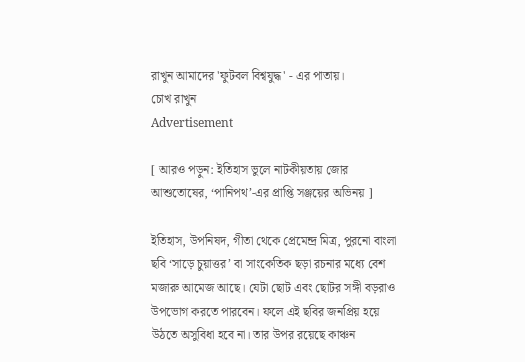রাখুন আমাদের 'ফুটবল বিশ্বযুদ্ধ' - এর পাতায়।
চোখ রাখুন
Advertisement

[ আরও পড়ুন: ইতিহাস ভুলে নাটকীয়তায় জোর আশুতোষের, ‘পানিপথ’-এর প্রাপ্তি সঞ্জয়ের অভিনয় ]

ইতিহাস, উপনিষদ, গীতা থেকে প্রেমেন্দ্র মিত্র, পুরনো বাংলা ছবি ‘সাড়ে চুয়াত্তর’ বা সাংকেতিক ছড়া রচনার মধ্যে বেশ মজারু আমেজ আছে। যেটা ছোট এবং ছোটর সঙ্গী বড়রাও উপভোগ করতে পারবেন। ফলে এই ছবির জনপ্রিয় হয়ে উঠতে অসুবিধা হবে না। তার উপর রয়েছে কাঞ্চন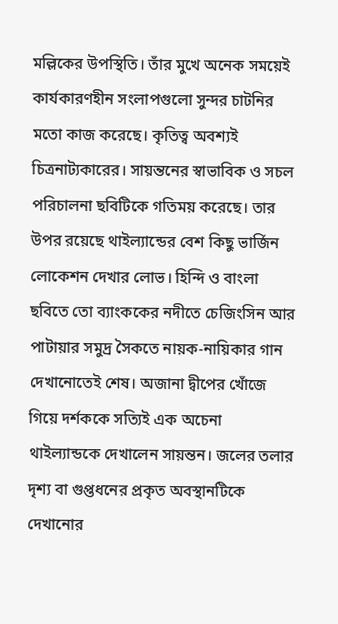মল্লিকের উপস্থিতি। তাঁর মুখে অনেক সময়েই কার্যকারণহীন সংলাপগুলো সুন্দর চাটনির মতো কাজ করেছে। কৃতিত্ব অবশ্যই চিত্রনাট্যকারের। সায়ন্তনের স্বাভাবিক ও সচল পরিচালনা ছবিটিকে গতিময় করেছে। তার উপর রয়েছে থাইল্যান্ডের বেশ কিছু ভার্জিন লোকেশন দেখার লোভ। হিন্দি ও বাংলা ছবিতে তো ব্যাংককের নদীতে চেজিংসিন আর পাটায়ার সমুদ্র সৈকতে নায়ক-নায়িকার গান দেখানোতেই শেষ। অজানা দ্বীপের খোঁজে গিয়ে দর্শককে সত্যিই এক অচেনা থাইল্যান্ডকে দেখালেন সায়ন্তন। জলের তলার দৃশ্য বা গুপ্তধনের প্রকৃত অবস্থানটিকে দেখানোর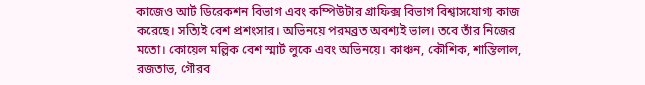কাজেও আর্ট ডিরেকশন বিভাগ এবং কম্পিউটার গ্রাফিক্স বিভাগ বিশ্বাসযোগ্য কাজ করেছে। সত্যিই বেশ প্রশংসার। অভিনয়ে পরমব্রত অবশ্যই ভাল। তবে তাঁর নিজের মতো। কোয়েল মল্লিক বেশ স্মার্ট লুকে এবং অভিনয়ে। কাঞ্চন, কৌশিক, শান্তিলাল, রজতাভ, গৌরব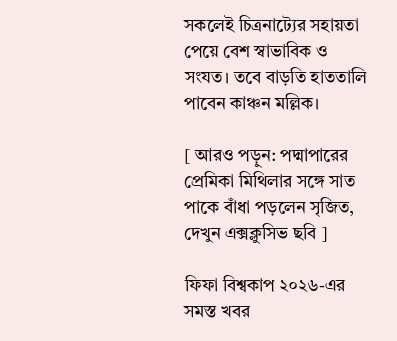সকলেই চিত্রনাট্যের সহায়তা পেয়ে বেশ স্বাভাবিক ও সংযত। তবে বাড়তি হাততালি পাবেন কাঞ্চন মল্লিক।

[ আরও পড়ুন: পদ্মাপারের প্রেমিকা মিথিলার সঙ্গে সাত পাকে বাঁধা পড়লেন সৃজিত, দেখুন এক্সক্লুসিভ ছবি ]

ফিফা বিশ্বকাপ ২০২৬-এর সমস্ত খবর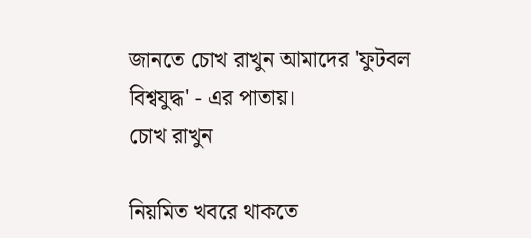জানতে চোখ রাখুন আমাদের 'ফুটবল বিশ্বযুদ্ধ' - এর পাতায়।
চোখ রাখুন

নিয়মিত খবরে থাকতে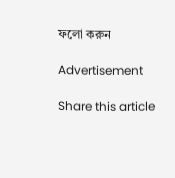ফলো করুন

Advertisement

Share this article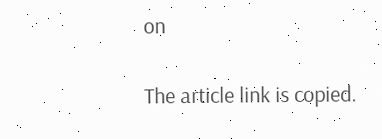on

The article link is copied.